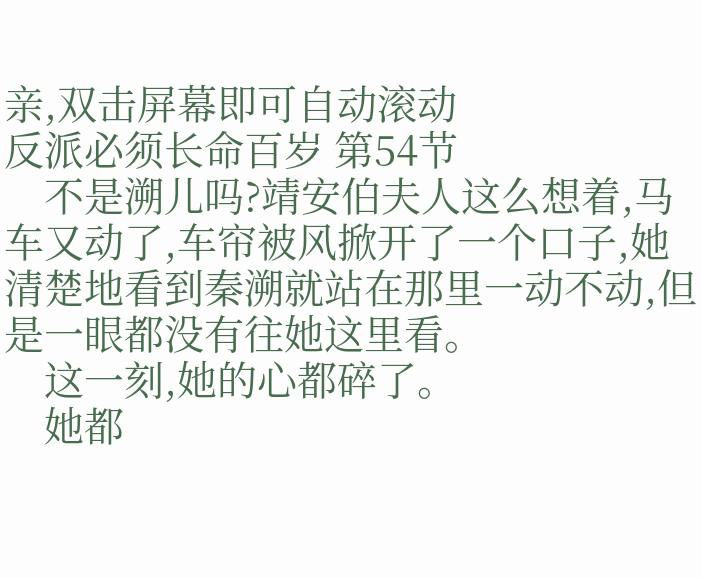亲,双击屏幕即可自动滚动
反派必须长命百岁 第54节
    不是溯儿吗?靖安伯夫人这么想着,马车又动了,车帘被风掀开了一个口子,她清楚地看到秦溯就站在那里一动不动,但是一眼都没有往她这里看。
    这一刻,她的心都碎了。
    她都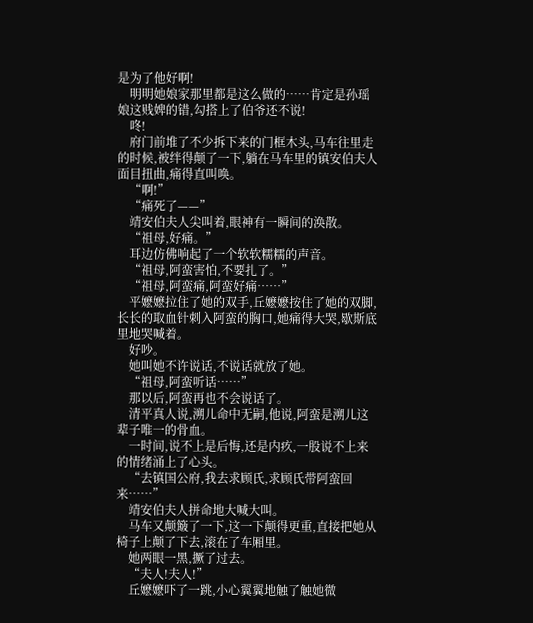是为了他好啊!
    明明她娘家那里都是这么做的……肯定是孙瑶娘这贱婢的错,勾搭上了伯爷还不说!
    咚!
    府门前堆了不少拆下来的门框木头,马车往里走的时候,被绊得颠了一下,躺在马车里的镇安伯夫人面目扭曲,痛得直叫唤。
    “啊!”
    “痛死了——”
    靖安伯夫人尖叫着,眼神有一瞬间的涣散。
    “祖母,好痛。”
    耳边仿佛响起了一个软软糯糯的声音。
    “祖母,阿蛮害怕,不要扎了。”
    “祖母,阿蛮痛,阿蛮好痛……”
    平嬷嬷拉住了她的双手,丘嬷嬷按住了她的双脚,长长的取血针刺入阿蛮的胸口,她痛得大哭,歇斯底里地哭喊着。
    好吵。
    她叫她不许说话,不说话就放了她。
    “祖母,阿蛮听话……”
    那以后,阿蛮再也不会说话了。
    清平真人说,溯儿命中无嗣,他说,阿蛮是溯儿这辈子唯一的骨血。
    一时间,说不上是后悔,还是内疚,一股说不上来的情绪涌上了心头。
    “去镇国公府,我去求顾氏,求顾氏带阿蛮回来……”
    靖安伯夫人拼命地大喊大叫。
    马车又颠簸了一下,这一下颠得更重,直接把她从椅子上颠了下去,滚在了车厢里。
    她两眼一黑,撅了过去。
    “夫人!夫人!”
    丘嬷嬷吓了一跳,小心翼翼地触了触她微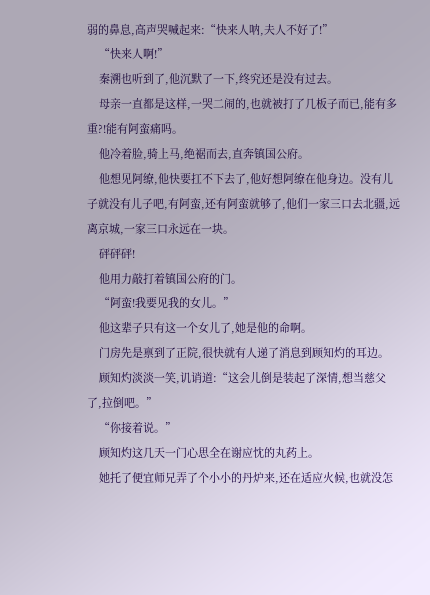弱的鼻息,高声哭喊起来:“快来人呐,夫人不好了!”
    “快来人啊!”
    秦溯也听到了,他沉默了一下,终究还是没有过去。
    母亲一直都是这样,一哭二闹的,也就被打了几板子而已,能有多重?!能有阿蛮痛吗。
    他冷着脸,骑上马,绝裾而去,直奔镇国公府。
    他想见阿缭,他快要扛不下去了,他好想阿缭在他身边。没有儿子就没有儿子吧,有阿蛮,还有阿蛮就够了,他们一家三口去北疆,远离京城,一家三口永远在一块。
    砰砰砰!
    他用力敲打着镇国公府的门。
    “阿蛮!我要见我的女儿。”
    他这辈子只有这一个女儿了,她是他的命啊。
    门房先是禀到了正院,很快就有人递了消息到顾知灼的耳边。
    顾知灼淡淡一笑,讥诮道:“这会儿倒是装起了深情,想当慈父了,拉倒吧。”
    “你接着说。”
    顾知灼这几天一门心思全在谢应忱的丸药上。
    她托了便宜师兄弄了个小小的丹炉来,还在适应火候,也就没怎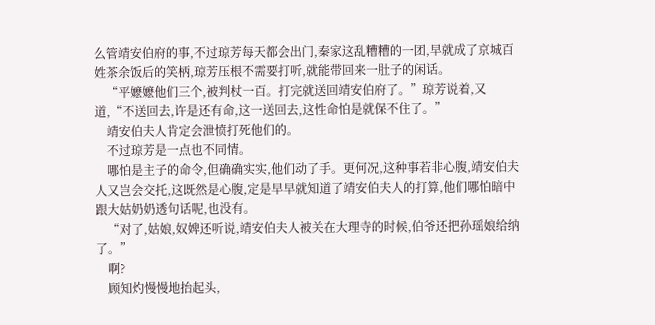么管靖安伯府的事,不过琼芳每天都会出门,秦家这乱糟糟的一团,早就成了京城百姓茶余饭后的笑柄,琼芳压根不需要打听,就能带回来一肚子的闲话。
    “平嬷嬷他们三个,被判杖一百。打完就送回靖安伯府了。”琼芳说着,又道,“不送回去,许是还有命,这一送回去,这性命怕是就保不住了。”
    靖安伯夫人肯定会泄愤打死他们的。
    不过琼芳是一点也不同情。
    哪怕是主子的命令,但确确实实,他们动了手。更何况,这种事若非心腹,靖安伯夫人又岂会交托,这既然是心腹,定是早早就知道了靖安伯夫人的打算,他们哪怕暗中跟大姑奶奶透句话呢,也没有。
    “对了,姑娘,奴婢还听说,靖安伯夫人被关在大理寺的时候,伯爷还把孙瑶娘给纳了。”
    啊?
    顾知灼慢慢地抬起头,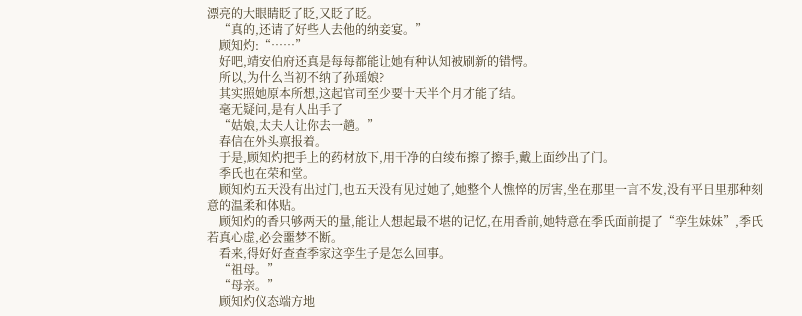漂亮的大眼睛眨了眨,又眨了眨。
    “真的,还请了好些人去他的纳妾宴。”
    顾知灼:“……”
    好吧,靖安伯府还真是每每都能让她有种认知被刷新的错愕。
    所以,为什么当初不纳了孙瑶娘?
    其实照她原本所想,这起官司至少要十天半个月才能了结。
    毫无疑问,是有人出手了
    “姑娘,太夫人让你去一趟。”
    春信在外头禀报着。
    于是,顾知灼把手上的药材放下,用干净的白绫布擦了擦手,戴上面纱出了门。
    季氏也在荣和堂。
    顾知灼五天没有出过门,也五天没有见过她了,她整个人憔悴的厉害,坐在那里一言不发,没有平日里那种刻意的温柔和体贴。
    顾知灼的香只够两天的量,能让人想起最不堪的记忆,在用香前,她特意在季氏面前提了“孪生妹妹”,季氏若真心虚,必会噩梦不断。
    看来,得好好查查季家这孪生子是怎么回事。
    “祖母。”
    “母亲。”
    顾知灼仪态端方地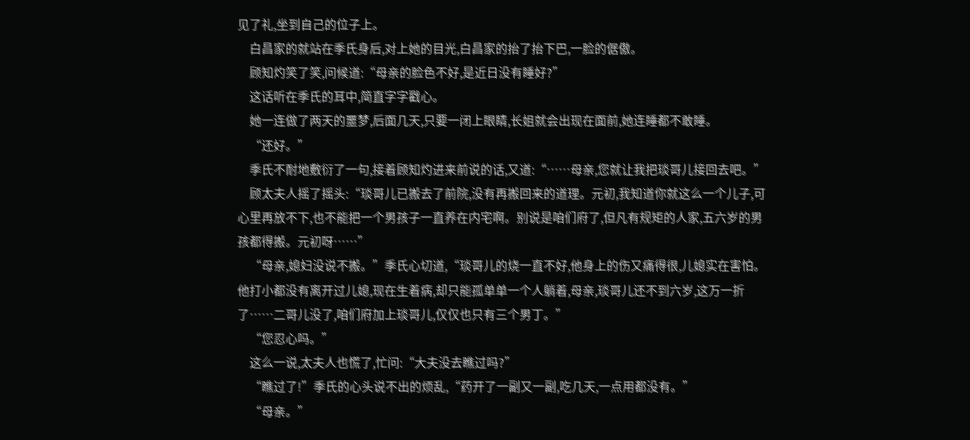见了礼,坐到自己的位子上。
    白昌家的就站在季氏身后,对上她的目光,白昌家的抬了抬下巴,一脸的倨傲。
    顾知灼笑了笑,问候道:“母亲的脸色不好,是近日没有睡好?”
    这话听在季氏的耳中,简直字字戳心。
    她一连做了两天的噩梦,后面几天,只要一闭上眼睛,长姐就会出现在面前,她连睡都不敢睡。
    “还好。”
    季氏不耐地敷衍了一句,接着顾知灼进来前说的话,又道:“……母亲,您就让我把琰哥儿接回去吧。”
    顾太夫人摇了摇头:“琰哥儿已搬去了前院,没有再搬回来的道理。元初,我知道你就这么一个儿子,可心里再放不下,也不能把一个男孩子一直养在内宅啊。别说是咱们府了,但凡有规矩的人家,五六岁的男孩都得搬。元初呀……”
    “母亲,媳妇没说不搬。”季氏心切道,“琰哥儿的烧一直不好,他身上的伤又痛得很,儿媳实在害怕。他打小都没有离开过儿媳,现在生着病,却只能孤单单一个人躺着,母亲,琰哥儿还不到六岁,这万一折了……二哥儿没了,咱们府加上琰哥儿,仅仅也只有三个男丁。”
    “您忍心吗。”
    这么一说,太夫人也慌了,忙问:“大夫没去瞧过吗?”
    “瞧过了!”季氏的心头说不出的烦乱,“药开了一副又一副,吃几天,一点用都没有。”
    “母亲。”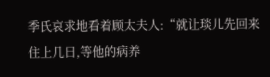季氏哀求地看着顾太夫人:“就让琰儿先回来住上几日,等他的病养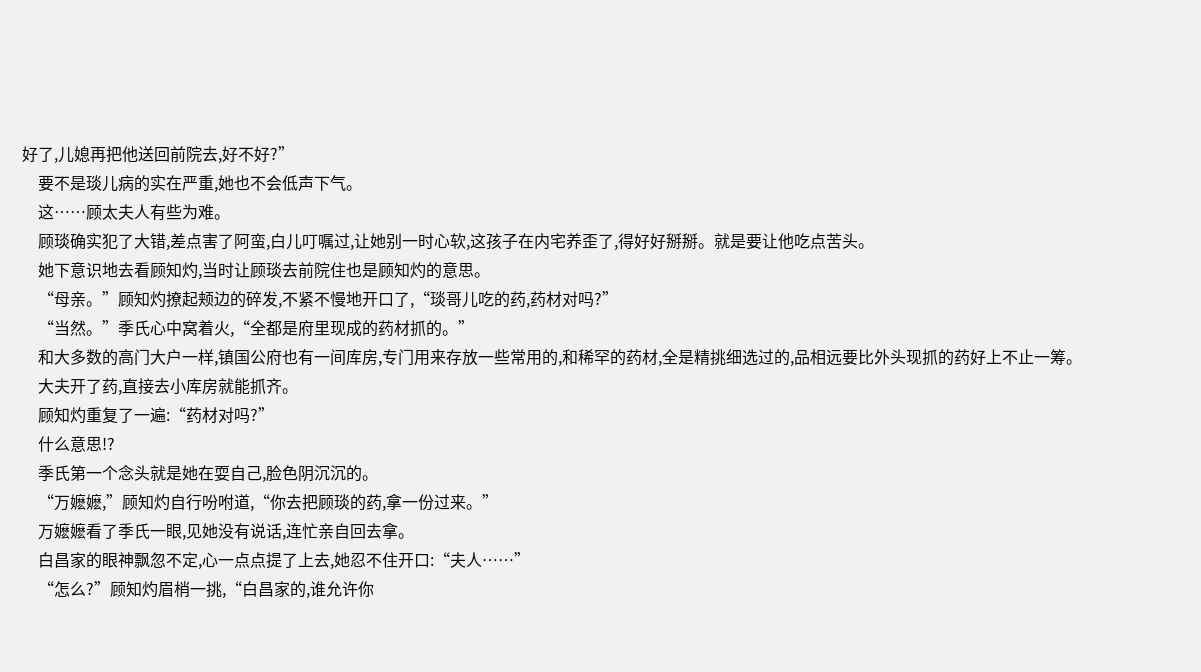好了,儿媳再把他送回前院去,好不好?”
    要不是琰儿病的实在严重,她也不会低声下气。
    这……顾太夫人有些为难。
    顾琰确实犯了大错,差点害了阿蛮,白儿叮嘱过,让她别一时心软,这孩子在内宅养歪了,得好好掰掰。就是要让他吃点苦头。
    她下意识地去看顾知灼,当时让顾琰去前院住也是顾知灼的意思。
    “母亲。”顾知灼撩起颊边的碎发,不紧不慢地开口了,“琰哥儿吃的药,药材对吗?”
    “当然。”季氏心中窝着火,“全都是府里现成的药材抓的。”
    和大多数的高门大户一样,镇国公府也有一间库房,专门用来存放一些常用的,和稀罕的药材,全是精挑细选过的,品相远要比外头现抓的药好上不止一筹。
    大夫开了药,直接去小库房就能抓齐。
    顾知灼重复了一遍:“药材对吗?”
    什么意思!?
    季氏第一个念头就是她在耍自己,脸色阴沉沉的。
    “万嬷嬷,”顾知灼自行吩咐道,“你去把顾琰的药,拿一份过来。”
    万嬷嬷看了季氏一眼,见她没有说话,连忙亲自回去拿。
    白昌家的眼神飘忽不定,心一点点提了上去,她忍不住开口:“夫人……”
    “怎么?”顾知灼眉梢一挑,“白昌家的,谁允许你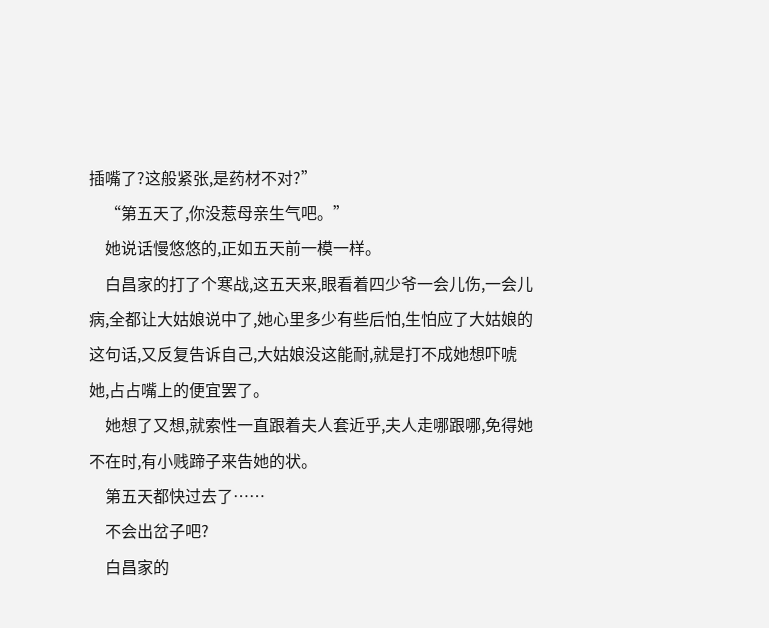插嘴了?这般紧张,是药材不对?”
    “第五天了,你没惹母亲生气吧。”
    她说话慢悠悠的,正如五天前一模一样。
    白昌家的打了个寒战,这五天来,眼看着四少爷一会儿伤,一会儿病,全都让大姑娘说中了,她心里多少有些后怕,生怕应了大姑娘的这句话,又反复告诉自己,大姑娘没这能耐,就是打不成她想吓唬她,占占嘴上的便宜罢了。
    她想了又想,就索性一直跟着夫人套近乎,夫人走哪跟哪,免得她不在时,有小贱蹄子来告她的状。
    第五天都快过去了……
    不会出岔子吧?
    白昌家的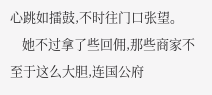心跳如擂鼓,不时往门口张望。
    她不过拿了些回佣,那些商家不至于这么大胆,连国公府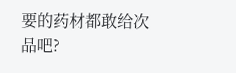要的药材都敢给次品吧?